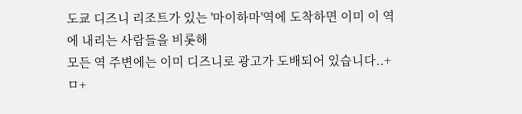도쿄 디즈니 리조트가 있는 '마이하마'역에 도착하면 이미 이 역에 내리는 사람들을 비롯해
모든 역 주변에는 이미 디즈니로 광고가 도배되어 있습니다..+ㅁ+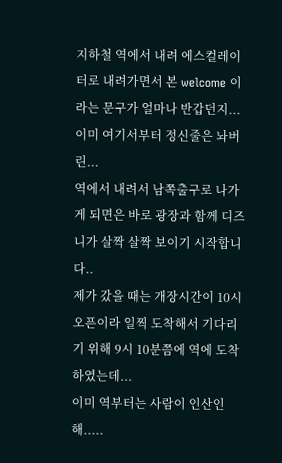지하철 역에서 내려 에스컬레이터로 내려가면서 본 welcome 이라는 문구가 얼마나 반갑던지...
이미 여기서부터 정신줄은 놔버린...
역에서 내려서 남쪽출구로 나가게 되면은 바로 광장과 함께 디즈니가 살짝 살짝 보이기 시작합니다..
제가 갔을 때는 개장시간이 10시 오픈이라 일찍 도착해서 기다리기 위해 9시 10분쯤에 역에 도착하였는데...
이미 역부터는 사람이 인산인해.....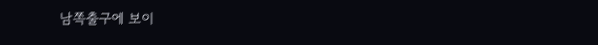남쪽출구에 보이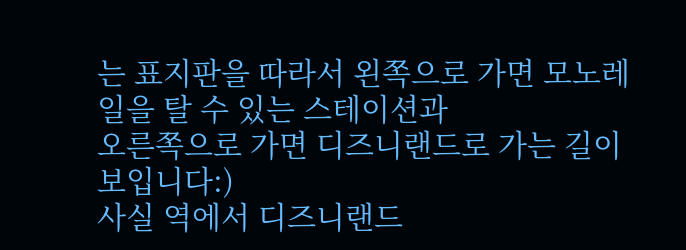는 표지판을 따라서 왼쪽으로 가면 모노레일을 탈 수 있는 스테이션과
오른쪽으로 가면 디즈니랜드로 가는 길이 보입니다:)
사실 역에서 디즈니랜드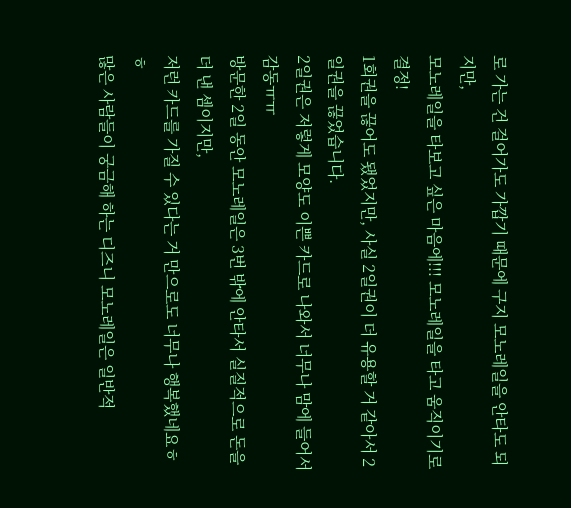로 가는 건 걸어가도 가깝기 때문에 구지 모노레일을 안타도 되지만,
모노레일을 타보고 싶은 마음에!!! 모노레일을 타고 움직이기로 결정!
1회권을 끊어도 됐었지만, 사실 2일권이 더 유용할 거 같아서 2일권을 끊었습니다.
2일권은 저렇게 모양도 이쁜 카드로 나와서 너무나 맘에 들어서 감동ㅠㅠ
방문한 2일 동안 모노레일은 3번 밖에 안타서 실질적으로 돈을 더 낸 셈이지만,
저런 카드를 가질 수 있다는 거 만으로도 너무나 행복했네요ㅎㅎ
많은 사람들이 궁금해 하는 디즈니 모노레일은 일반적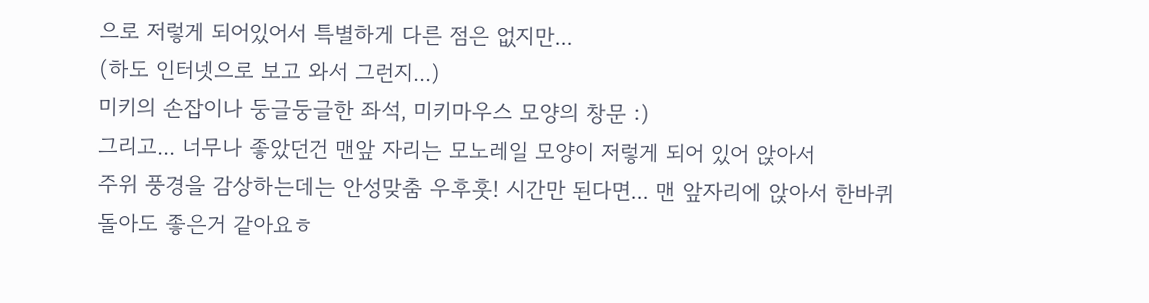으로 저렇게 되어있어서 특별하게 다른 점은 없지만...
(하도 인터넷으로 보고 와서 그런지...)
미키의 손잡이나 둥글둥글한 좌석, 미키마우스 모양의 창문 :)
그리고... 너무나 좋았던건 맨앞 자리는 모노레일 모양이 저렇게 되어 있어 앉아서
주위 풍경을 감상하는데는 안성맞춤 우후훗! 시간만 된다면... 맨 앞자리에 앉아서 한바퀴 돌아도 좋은거 같아요ㅎ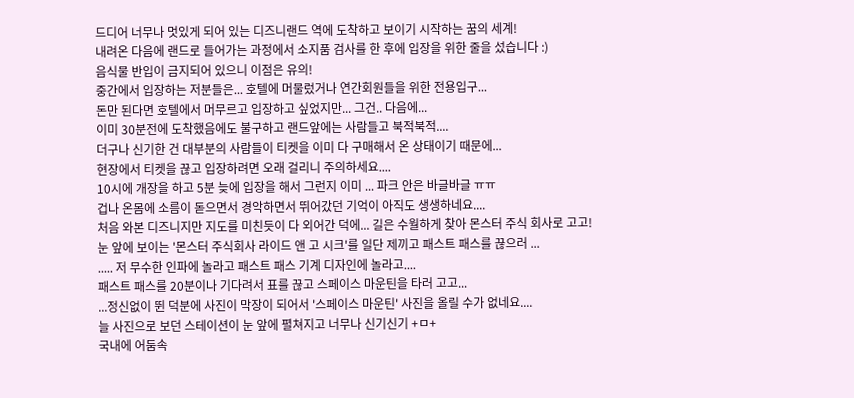드디어 너무나 멋있게 되어 있는 디즈니랜드 역에 도착하고 보이기 시작하는 꿈의 세계!
내려온 다음에 랜드로 들어가는 과정에서 소지품 검사를 한 후에 입장을 위한 줄을 섰습니다 :)
음식물 반입이 금지되어 있으니 이점은 유의!
중간에서 입장하는 저분들은... 호텔에 머물렀거나 연간회원들을 위한 전용입구...
돈만 된다면 호텔에서 머무르고 입장하고 싶었지만... 그건.. 다음에...
이미 30분전에 도착했음에도 불구하고 랜드앞에는 사람들고 북적북적....
더구나 신기한 건 대부분의 사람들이 티켓을 이미 다 구매해서 온 상태이기 때문에...
현장에서 티켓을 끊고 입장하려면 오래 걸리니 주의하세요....
10시에 개장을 하고 5분 늦에 입장을 해서 그런지 이미 ... 파크 안은 바글바글 ㅠㅠ
겁나 온몸에 소름이 돋으면서 경악하면서 뛰어갔던 기억이 아직도 생생하네요....
처음 와본 디즈니지만 지도를 미친듯이 다 외어간 덕에... 길은 수월하게 찾아 몬스터 주식 회사로 고고!
눈 앞에 보이는 '몬스터 주식회사 라이드 앤 고 시크'를 일단 제끼고 패스트 패스를 끊으러 ...
..... 저 무수한 인파에 놀라고 패스트 패스 기계 디자인에 놀라고....
패스트 패스를 20분이나 기다려서 표를 끊고 스페이스 마운틴을 타러 고고...
...정신없이 뛴 덕분에 사진이 막장이 되어서 '스페이스 마운틴' 사진을 올릴 수가 없네요....
늘 사진으로 보던 스테이션이 눈 앞에 펼쳐지고 너무나 신기신기 +ㅁ+
국내에 어둠속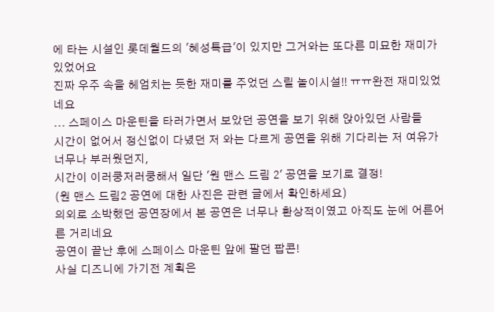에 타는 시설인 롯데월드의 '혜성특급'이 있지만 그거와는 또다른 미묘한 재미가 있었어요
진짜 우주 속을 헤엄치는 듯한 재미를 주었던 스릴 놀이시설!! ㅠㅠ완전 재미있었네요
... 스페이스 마운틴을 타러가면서 보았던 공연을 보기 위해 앉아있던 사람들
시간이 없어서 정신없이 다녔던 저 와는 다르게 공연을 위해 기다리는 저 여유가 너무나 부러웠던지,
시간이 이러쿵저러쿵해서 일단 '원 맨스 드림 2' 공연을 보기로 결정!
(원 맨스 드림2 공연에 대한 사진은 관련 글에서 확인하세요)
의외로 소박했던 공연장에서 본 공연은 너무나 환상적이였고 아직도 눈에 어른어른 거리네요
공연이 끝난 후에 스페이스 마운틴 앞에 팔던 팝콘!
사실 디즈니에 가기전 계획은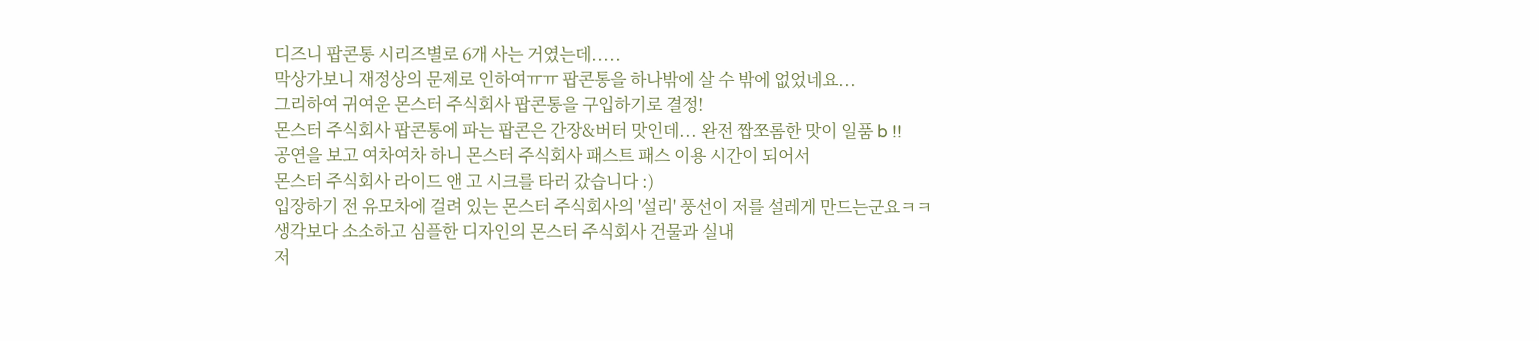디즈니 팝콘통 시리즈별로 6개 사는 거였는데.....
막상가보니 재정상의 문제로 인하여ㅠㅠ 팝콘통을 하나밖에 살 수 밖에 없었네요...
그리하여 귀여운 몬스터 주식회사 팝콘통을 구입하기로 결정!
몬스터 주식회사 팝콘통에 파는 팝콘은 간장&버터 맛인데... 완전 짭쪼롬한 맛이 일품 b !!
공연을 보고 여차여차 하니 몬스터 주식회사 패스트 패스 이용 시간이 되어서
몬스터 주식회사 라이드 앤 고 시크를 타러 갔습니다 :)
입장하기 전 유모차에 걸려 있는 몬스터 주식회사의 '설리' 풍선이 저를 설레게 만드는군요ㅋㅋ
생각보다 소소하고 심플한 디자인의 몬스터 주식회사 건물과 실내
저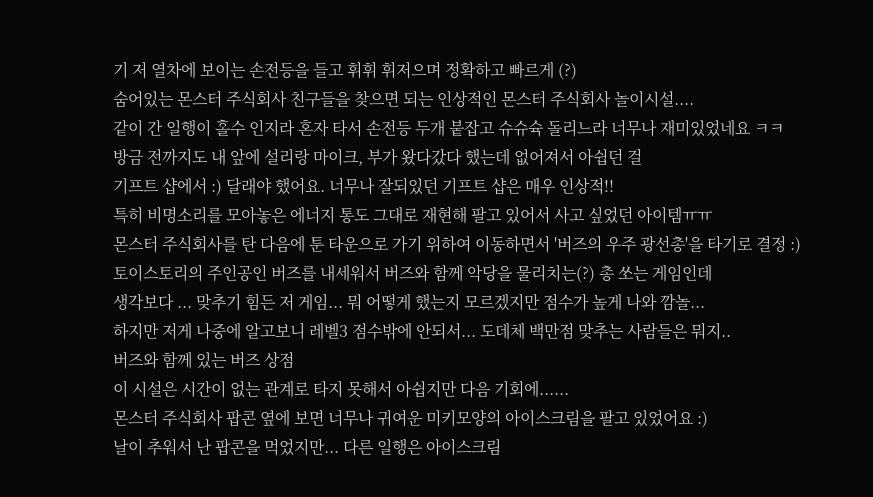기 저 열차에 보이는 손전등을 들고 휘휘 휘저으며 정확하고 빠르게 (?)
숨어있는 몬스터 주식회사 친구들을 찾으면 되는 인상적인 몬스터 주식회사 놀이시설....
같이 간 일행이 홀수 인지라 혼자 타서 손전등 두개 붙잡고 슈슈슉 돌리느라 너무나 재미있었네요 ㅋㅋ
방금 전까지도 내 앞에 설리랑 마이크, 부가 왔다갔다 했는데 없어져서 아쉽던 걸
기프트 샵에서 :) 달래야 했어요. 너무나 잘되있던 기프트 샵은 매우 인상적!!
특히 비명소리를 모아놓은 에너지 통도 그대로 재현해 팔고 있어서 사고 싶었던 아이템ㅠㅠ
몬스터 주식회사를 탄 다음에 툰 타운으로 가기 위하여 이동하면서 '버즈의 우주 광선총'을 타기로 결정 :)
토이스토리의 주인공인 버즈를 내세워서 버즈와 함께 악당을 물리치는(?) 총 쏘는 게임인데
생각보다 ... 맞추기 힘든 저 게임... 뭐 어떻게 했는지 모르겠지만 점수가 높게 나와 깜놀...
하지만 저게 나중에 알고보니 레벨3 점수밖에 안되서... 도데체 백만점 맞추는 사람들은 뭐지..
버즈와 함께 있는 버즈 상점
이 시설은 시간이 없는 관계로 타지 못해서 아쉽지만 다음 기회에......
몬스터 주식회사 팝콘 옆에 보면 너무나 귀여운 미키모양의 아이스크림을 팔고 있었어요 :)
날이 추워서 난 팝콘을 먹었지만... 다른 일행은 아이스크림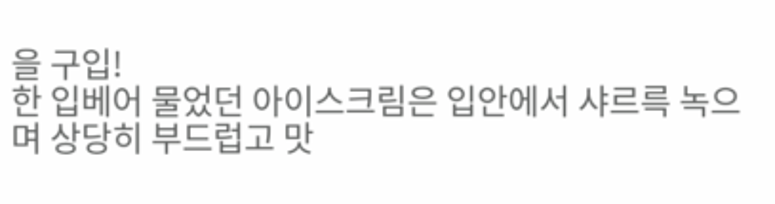을 구입!
한 입베어 물었던 아이스크림은 입안에서 샤르륵 녹으며 상당히 부드럽고 맛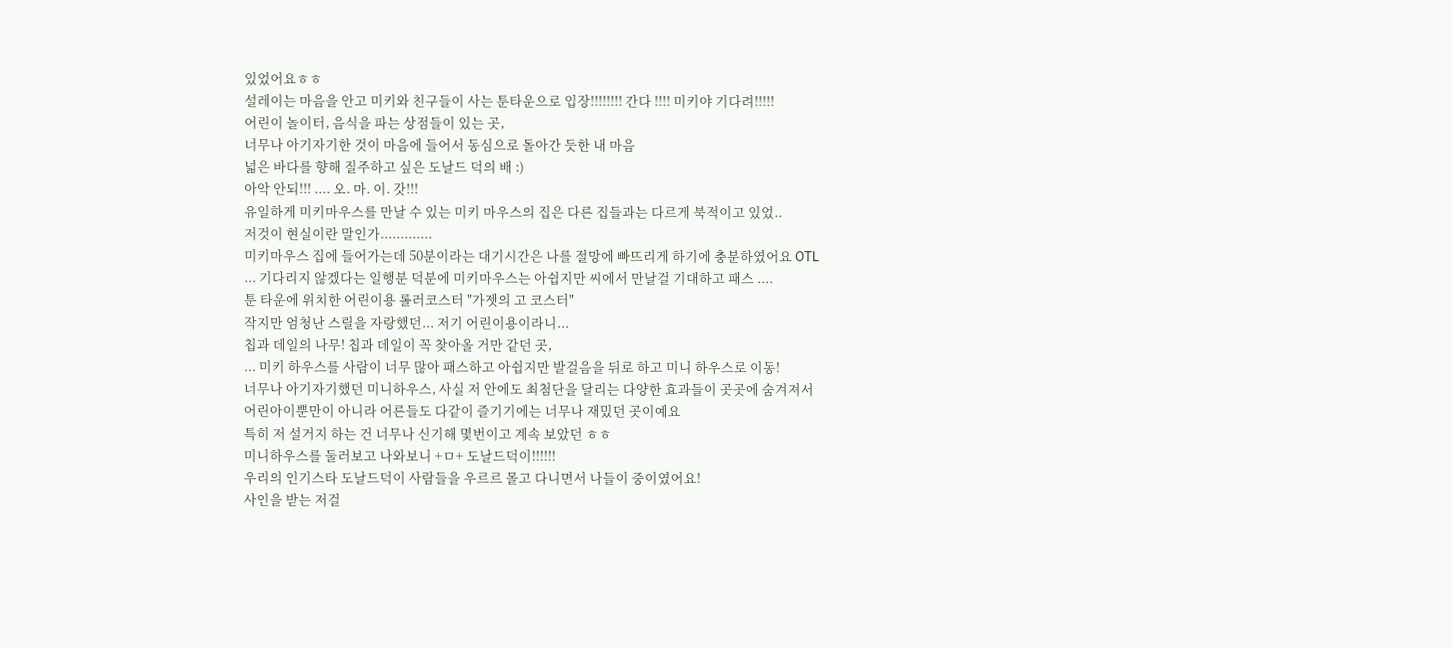있었어요ㅎㅎ
설레이는 마음을 안고 미키와 친구들이 사는 툰타운으로 입장!!!!!!!! 간다 !!!! 미키야 기다려!!!!!
어린이 놀이터, 음식을 파는 상점들이 있는 곳,
너무나 아기자기한 것이 마음에 들어서 동심으로 돌아간 듯한 내 마음
넓은 바다를 향해 질주하고 싶은 도날드 덕의 배 :)
아악 안되!!! .... 오. 마. 이. 갓!!!
유일하게 미키마우스를 만날 수 있는 미키 마우스의 집은 다른 집들과는 다르게 북적이고 있었..
저것이 현실이란 말인가.............
미키마우스 집에 들어가는데 50분이라는 대기시간은 나를 절망에 빠뜨리게 하기에 충분하였어요 OTL
... 기다리지 않겠다는 일행분 덕분에 미키마우스는 아쉽지만 씨에서 만날걸 기대하고 패스 ....
툰 타운에 위치한 어린이용 롤러코스터 "가젯의 고 코스터"
작지만 엄청난 스릴을 자랑했던... 저기 어린이용이라니...
칩과 데일의 나무! 칩과 데일이 꼭 찾아올 거만 같던 곳,
... 미키 하우스를 사람이 너무 많아 패스하고 아쉽지만 발걸음을 뒤로 하고 미니 하우스로 이동!
너무나 아기자기했던 미니하우스, 사실 저 안에도 최첨단을 달리는 다양한 효과들이 곳곳에 숨겨져서
어린아이뿐만이 아니라 어른들도 다같이 즐기기에는 너무나 재밌던 곳이예요
특히 저 설거지 하는 건 너무나 신기해 몇번이고 계속 보았던 ㅎㅎ
미니하우스를 둘러보고 나와보니 +ㅁ+ 도날드덕이!!!!!!
우리의 인기스타 도날드덕이 사람들을 우르르 몰고 다니면서 나들이 중이였어요!
사인을 받는 저걸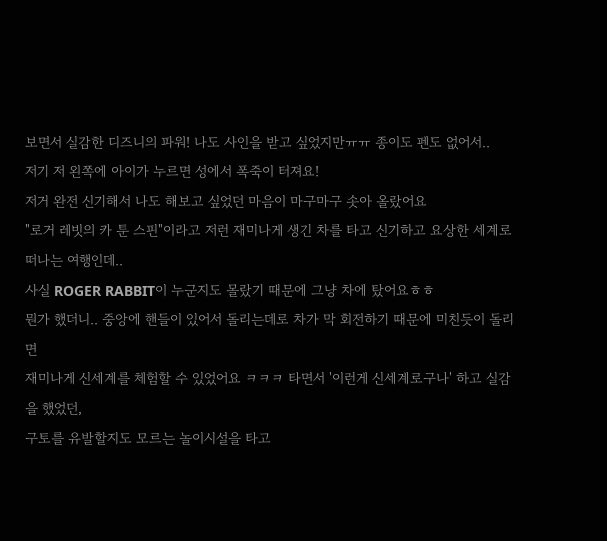보면서 실감한 디즈니의 파워! 나도 사인을 받고 싶었지만ㅠㅠ 종이도 펜도 없어서..
저기 저 왼쪽에 아이가 누르면 성에서 폭죽이 터져요!
저거 완전 신기해서 나도 해보고 싶었던 마음이 마구마구 솟아 올랐어요
"로거 레빗의 카 툰 스핀"이라고 저런 재미나게 생긴 차를 타고 신기하고 요상한 세계로 떠나는 여행인데..
사실 ROGER RABBIT이 누군지도 몰랐기 때문에 그냥 차에 탔어요ㅎㅎ
뭔가 했더니.. 중앙에 핸들이 있어서 돌리는데로 차가 막 회전하기 때문에 미친듯이 돌리면
재미나게 신세계를 체험할 수 있었어요 ㅋㅋㅋ 타면서 '이런게 신세계로구나' 하고 실감을 했었던,
구토를 유발할지도 모르는 놀이시설을 타고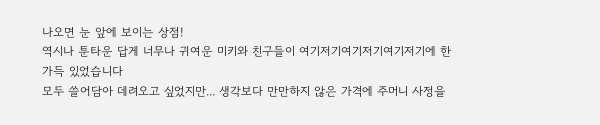나오면 눈 앞에 보이는 상점!
역시나 툰타운 답게 너무나 귀여운 미키와 친구들이 여기저기여기저기여기저기에 한가득 있었습니다
모두 쓸어담아 데려오고 싶었지만... 생각보다 만만하지 않은 가격에 주머니 사정을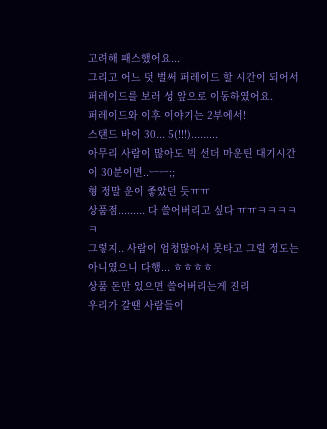고려해 패스했어요...
그리고 어느 덧 벌써 퍼레이드 할 시간이 되어서 퍼레이드를 보러 성 앞으로 이동하였어요.
퍼레이드와 이후 이야기는 2부에서!
스탠드 바이 30... 5(!!!).........
아무리 사람이 많아도 빅 선더 마운틴 대기시간이 30분이면..ㅡㅡ;;
형 정말 운이 좋았던 듯ㅠㅠ
상품점......... 다 쓸어버리고 싶다 ㅠㅠㅋㅋㅋㅋㅋ
그렇지.. 사람이 엄청많아서 못타고 그럴 정도는 아니였으니 다행... ㅎㅎㅎㅎ
상품 돈만 있으면 쓸어버리는게 진리
우리가 갈땐 사람들이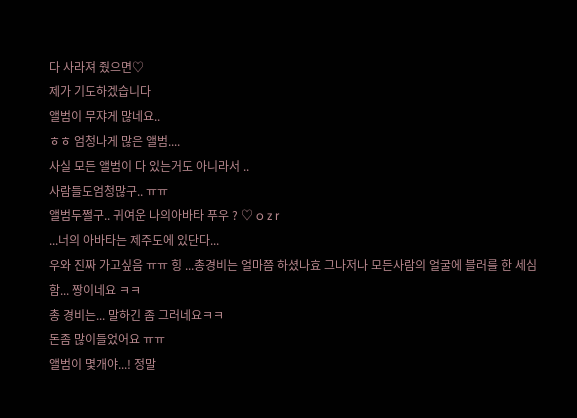다 사라져 줬으면♡
제가 기도하겠습니다
앨범이 무쟈게 많네요..
ㅎㅎ 엄청나게 많은 앨범....
사실 모든 앨범이 다 있는거도 아니라서 ..
사람들도엄청많구.. ㅠㅠ
앨범두쩔구.. 귀여운 나의아바타 푸우 ? ♡ o z r
...너의 아바타는 제주도에 있단다...
우와 진짜 가고싶음 ㅠㅠ 힝 ...총경비는 얼마쯤 하셨나효 그나저나 모든사람의 얼굴에 블러를 한 세심함... 짱이네요 ㅋㅋ
총 경비는... 말하긴 좀 그러네요ㅋㅋ
돈좀 많이들었어요 ㅠㅠ
앨범이 몇개야...! 정말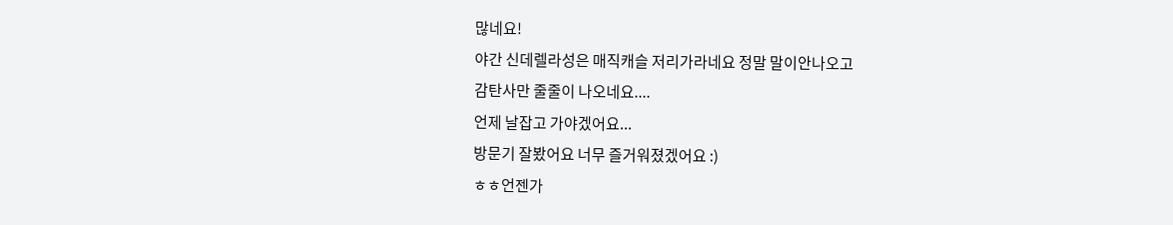많네요!
야간 신데렐라성은 매직캐슬 저리가라네요 정말 말이안나오고
감탄사만 줄줄이 나오네요....
언제 날잡고 가야겠어요...
방문기 잘봤어요 너무 즐거워졌겠어요 :)
ㅎㅎ언젠가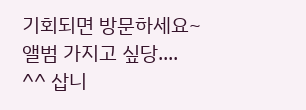기회되면 방문하세요~
앨범 가지고 싶당....
^^ 삽니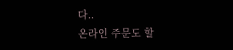다..
온라인 주문도 할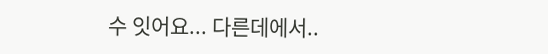수 잇어요... 다른데에서..